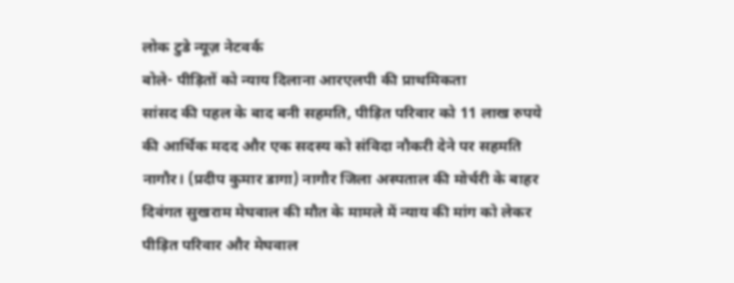लोक टुडे न्यूज़ नेटवर्क
बोले- पीड़ितों को न्याय दिलाना आरएलपी की प्राथमिकता
सांसद की पहल के बाद बनी सहमति, पीड़ित परिवार को 11 लाख रुपये की आर्थिक मदद और एक सदस्य को संविदा नौकरी देने पर सहमति
नागौर। (प्रदीप कुमार डागा) नागौर जिला अस्पताल की मोर्चरी के बाहर दिवंगत सुखराम मेघवाल की मौत के मामले में न्याय की मांग को लेकर पीड़ित परिवार और मेघवाल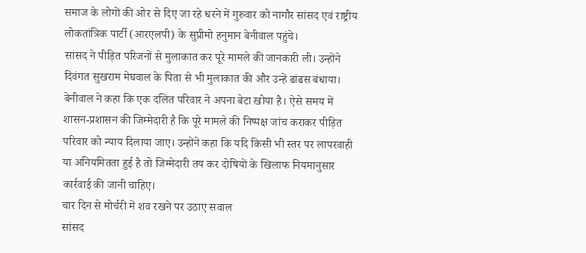समाज के लोगों की ओर से दिए जा रहे धरने में गुरुवार को नागौर सांसद एवं राष्ट्रीय लोकतांत्रिक पार्टी (आरएलपी) के सुप्रीमो हनुमान बेनीवाल पहुंचे।
सांसद ने पीड़ित परिजनों से मुलाकात कर पूरे मामले की जानकारी ली। उन्होंने दिवंगत सुखराम मेघवाल के पिता से भी मुलाकात की और उन्हें ढांढस बंधाया।
बेनीवाल ने कहा कि एक दलित परिवार ने अपना बेटा खोया है। ऐसे समय में शासन-प्रशासन की जिम्मेदारी है कि पूरे मामले की निष्पक्ष जांच कराकर पीड़ित परिवार को न्याय दिलाया जाए। उन्होंने कहा कि यदि किसी भी स्तर पर लापरवाही या अनियमितता हुई है तो जिम्मेदारी तय कर दोषियों के खिलाफ नियमानुसार कार्रवाई की जानी चाहिए।
चार दिन से मोर्चरी में शव रखने पर उठाए सवाल
सांसद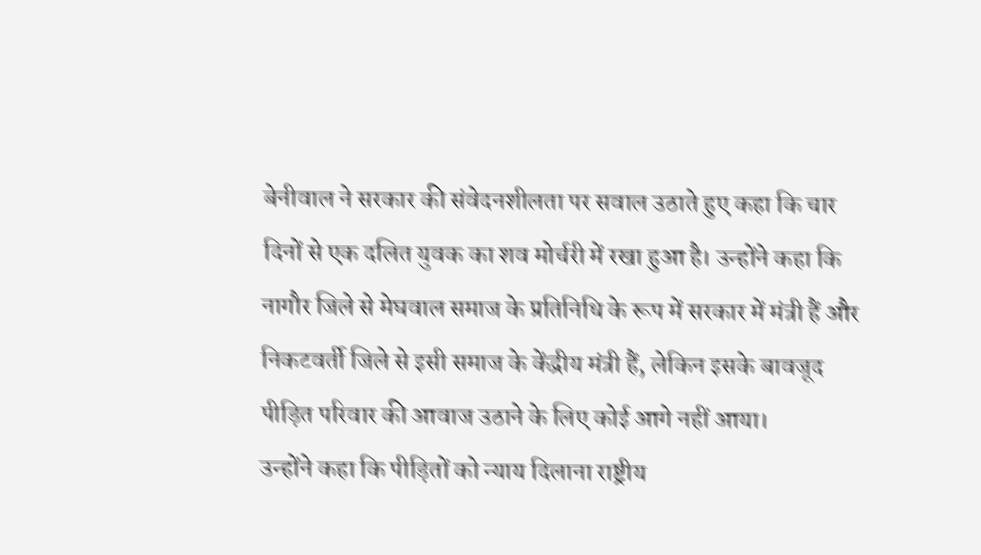बेनीवाल ने सरकार की संवेदनशीलता पर सवाल उठाते हुए कहा कि चार दिनों से एक दलित युवक का शव मोर्चरी में रखा हुआ है। उन्होंने कहा कि नागौर जिले से मेघवाल समाज के प्रतिनिधि के रूप में सरकार में मंत्री हैं और निकटवर्ती जिले से इसी समाज के केंद्रीय मंत्री हैं, लेकिन इसके बावजूद पीड़ित परिवार की आवाज उठाने के लिए कोई आगे नहीं आया।
उन्होंने कहा कि पीड़ितों को न्याय दिलाना राष्ट्रीय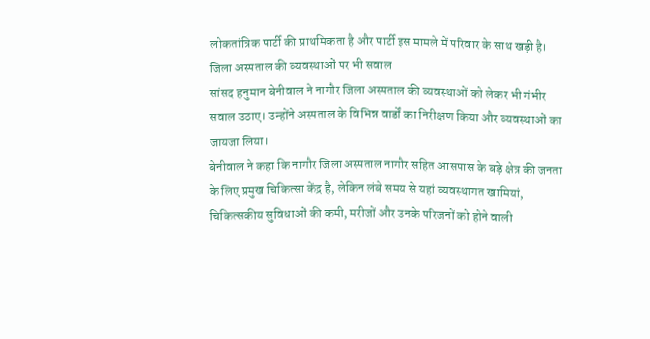लोकतांत्रिक पार्टी की प्राथमिकता है और पार्टी इस मामले में परिवार के साथ खड़ी है।
जिला अस्पताल की व्यवस्थाओं पर भी सवाल
सांसद हनुमान बेनीवाल ने नागौर जिला अस्पताल की व्यवस्थाओं को लेकर भी गंभीर सवाल उठाए। उन्होंने अस्पताल के विभिन्न वार्डों का निरीक्षण किया और व्यवस्थाओं का जायजा लिया।
बेनीवाल ने कहा कि नागौर जिला अस्पताल नागौर सहित आसपास के बड़े क्षेत्र की जनता के लिए प्रमुख चिकित्सा केंद्र है, लेकिन लंबे समय से यहां व्यवस्थागत खामियां, चिकित्सकीय सुविधाओं की कमी, मरीजों और उनके परिजनों को होने वाली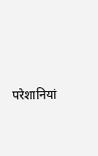परेशानियां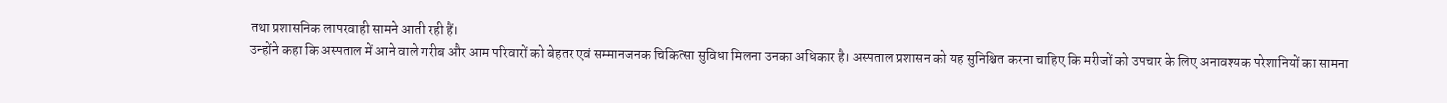तथा प्रशासनिक लापरवाही सामने आती रही हैं।
उन्होंने कहा कि अस्पताल में आने वाले गरीब और आम परिवारों को बेहतर एवं सम्मानजनक चिकित्सा सुविधा मिलना उनका अधिकार है। अस्पताल प्रशासन को यह सुनिश्चित करना चाहिए कि मरीजों को उपचार के लिए अनावश्यक परेशानियों का सामना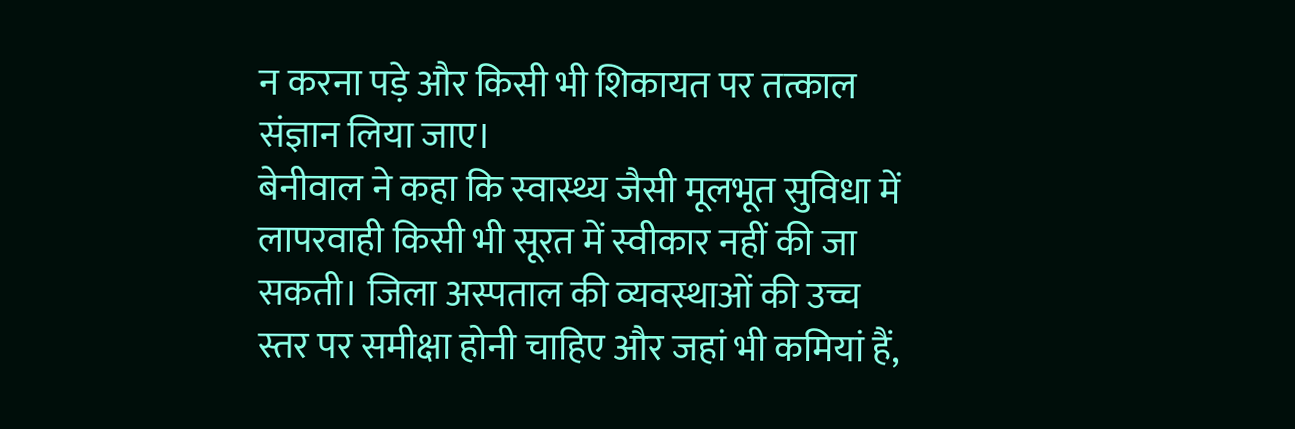न करना पड़े और किसी भी शिकायत पर तत्काल संज्ञान लिया जाए।
बेनीवाल ने कहा कि स्वास्थ्य जैसी मूलभूत सुविधा में लापरवाही किसी भी सूरत में स्वीकार नहीं की जा सकती। जिला अस्पताल की व्यवस्थाओं की उच्च स्तर पर समीक्षा होनी चाहिए और जहां भी कमियां हैं,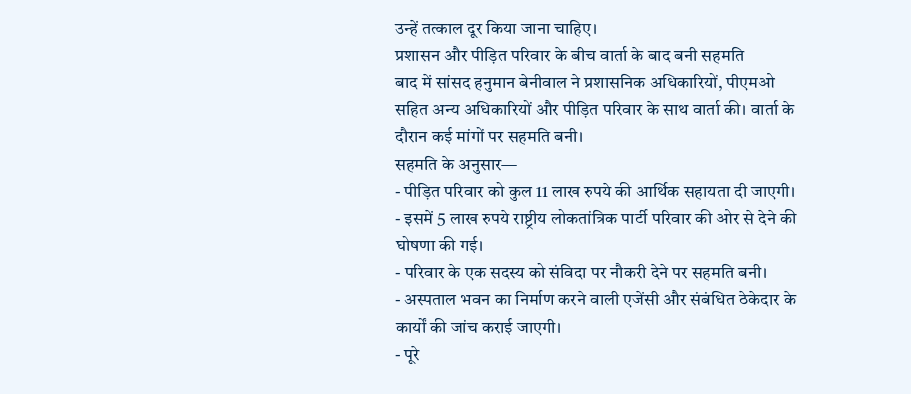उन्हें तत्काल दूर किया जाना चाहिए।
प्रशासन और पीड़ित परिवार के बीच वार्ता के बाद बनी सहमति
बाद में सांसद हनुमान बेनीवाल ने प्रशासनिक अधिकारियों, पीएमओ सहित अन्य अधिकारियों और पीड़ित परिवार के साथ वार्ता की। वार्ता के दौरान कई मांगों पर सहमति बनी।
सहमति के अनुसार—
- पीड़ित परिवार को कुल 11 लाख रुपये की आर्थिक सहायता दी जाएगी।
- इसमें 5 लाख रुपये राष्ट्रीय लोकतांत्रिक पार्टी परिवार की ओर से देने की घोषणा की गई।
- परिवार के एक सदस्य को संविदा पर नौकरी देने पर सहमति बनी।
- अस्पताल भवन का निर्माण करने वाली एजेंसी और संबंधित ठेकेदार के कार्यों की जांच कराई जाएगी।
- पूरे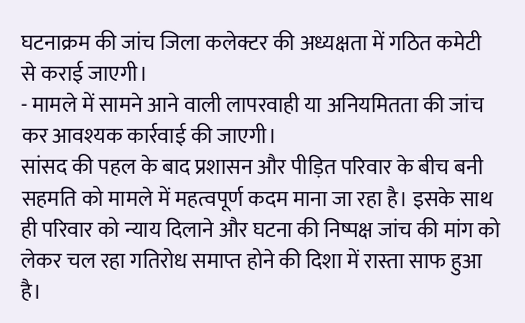घटनाक्रम की जांच जिला कलेक्टर की अध्यक्षता में गठित कमेटी से कराई जाएगी।
- मामले में सामने आने वाली लापरवाही या अनियमितता की जांच कर आवश्यक कार्रवाई की जाएगी।
सांसद की पहल के बाद प्रशासन और पीड़ित परिवार के बीच बनी सहमति को मामले में महत्वपूर्ण कदम माना जा रहा है। इसके साथ ही परिवार को न्याय दिलाने और घटना की निष्पक्ष जांच की मांग को लेकर चल रहा गतिरोध समाप्त होने की दिशा में रास्ता साफ हुआ है।